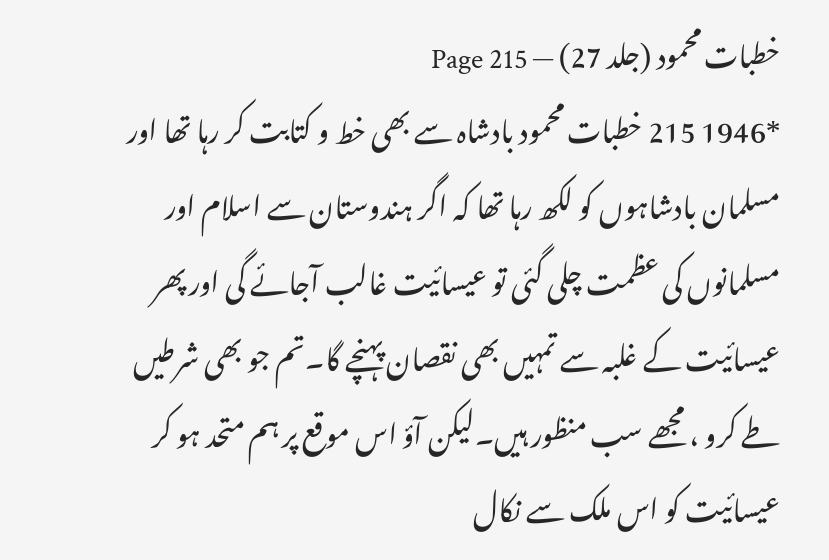خطبات محمود (جلد 27) — Page 215
*1946 215 خطبات محمود بادشاہ سے بھی خط و کتابت کر رہا تھا اور مسلمان بادشاہوں کو لکھ رہا تھا کہ اگر ہندوستان سے اسلام اور مسلمانوں کی عظمت چلی گئی تو عیسائیت غالب آجائے گی اور پھر عیسائیت کے غلبہ سے تمہیں بھی نقصان پہنچے گا۔تم جو بھی شرطیں طے کرو ، مجھے سب منظور ہیں۔لیکن آؤ اس موقع پر ہم متحد ہو کر عیسائیت کو اس ملک سے نکال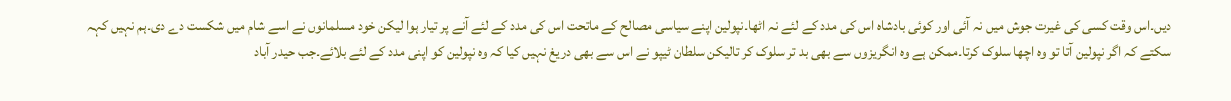دیں۔اس وقت کسی کی غیرت جوش میں نہ آئی اور کوئی بادشاہ اس کی مدد کے لئے نہ اٹھا۔نپولین اپنے سیاسی مصالح کے ماتحت اس کی مدد کے لئے آنے پر تیار ہوا لیکن خود مسلمانوں نے اسے شام میں شکست دے دی۔ہم نہیں کہہ سکتے کہ اگر نپولین آتا تو وہ اچھا سلوک کرتا۔ممکن ہے وہ انگریزوں سے بھی بد تر سلوک کر تالیکن سلطان ٹیپو نے اس سے بھی دریغ نہیں کیا کہ وہ نپولین کو اپنی مدد کے لئے بلائے۔جب حیدر آباد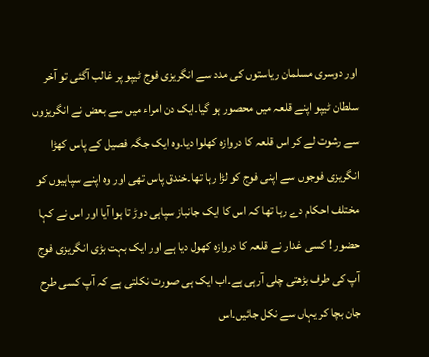اور دوسری مسلمان ریاستوں کی مدد سے انگریزی فوج ٹیپو پر غالب آگئی تو آخر سلطان ٹیپو اپنے قلعہ میں محصور ہو گیا۔ایک دن امراء میں سے بعض نے انگریزوں سے رشوت لے کر اس قلعہ کا دروازہ کھلوا دیا۔وہ ایک جگہ فصیل کے پاس کھڑا انگریزی فوجوں سے اپنی فوج کو لڑا رہا تھا۔خندق پاس تھی اور وہ اپنے سپاہیوں کو مختلف احکام دے رہا تھا کہ اس کا ایک جانباز سپاہی دوڑ تا ہوا آیا اور اس نے کہا حضور ! کسی غدار نے قلعہ کا دروازہ کھول دیا ہے اور ایک بہت بڑی انگریزی فوج آپ کی طرف بڑھتی چلی آرہی ہے۔اب ایک ہی صورت نکلتی ہے کہ آپ کسی طرح جان بچا کر یہاں سے نکل جائیں۔اس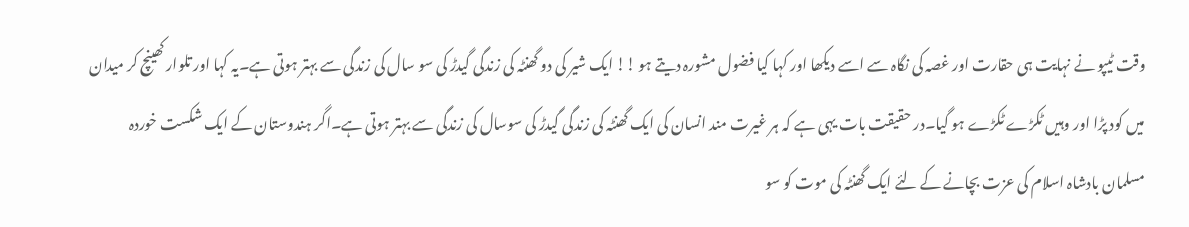وقت ٹیپو نے نہایت ہی حقارت اور غصہ کی نگاہ سے اسے دیکھا اور کہا کیا فضول مشورہ دیتے ہو !! ایک شیر کی دو گھنٹہ کی زندگی گیدڑ کی سو سال کی زندگی سے بہتر ہوتی ہے۔یہ کہا اور تلوار کھینچ کر میدان میں کود پڑا اور وہیں ٹکڑے ٹکڑے ہو گیا۔در حقیقت بات یہی ہے کہ ہر غیرت مند انسان کی ایک گھنٹہ کی زندگی گیدڑ کی سوسال کی زندگی سے بہتر ہوتی ہے۔اگر ہندوستان کے ایک شکست خوردہ مسلمان بادشاہ اسلام کی عزت بچانے کے لئے ایک گھنٹہ کی موت کو سو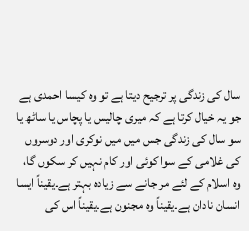سال کی زندگی پر ترجیح دیتا ہے تو وہ کیسا احمدی ہے جو یہ خیال کرتا ہے کہ میری چالیس یا پچاس یا ساٹھ یا سو سال کی زندگی جس میں میں نوکری اور دوسروں کی غلامی کے سوا کوئی اور کام نہیں کر سکوں گا، وہ اسلام کے لئے مر جانے سے زیادہ بہتر ہے۔یقیناً ایسا انسان نادان ہے۔یقیناً وہ مجنون ہے۔یقیناً اس کی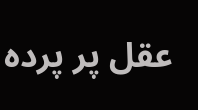عقل پر پردہ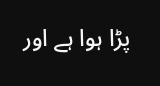پڑا ہوا ہے اور